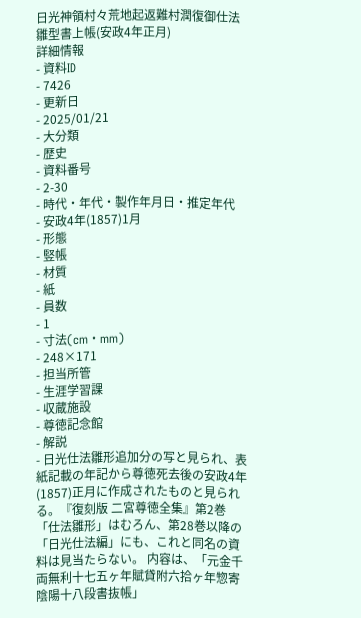日光神領村々荒地起返難村潤復御仕法雛型書上帳(安政4年正月)
詳細情報
- 資料ID
- 7426
- 更新日
- 2025/01/21
- 大分類
- 歴史
- 資料番号
- 2-30
- 時代・年代・製作年月日・推定年代
- 安政4年(1857)1月
- 形態
- 竪帳
- 材質
- 紙
- 員数
- 1
- 寸法(cm・mm)
- 248×171
- 担当所管
- 生涯学習課
- 収蔵施設
- 尊徳記念館
- 解説
- 日光仕法雛形追加分の写と見られ、表紙記載の年記から尊徳死去後の安政4年(1857)正月に作成されたものと見られる。『復刻版 二宮尊徳全集』第2巻「仕法雛形」はむろん、第28巻以降の「日光仕法編」にも、これと同名の資料は見当たらない。 内容は、「元金千両無利十七五ヶ年賦貸附六拾ヶ年惣寄陰陽十八段書抜帳」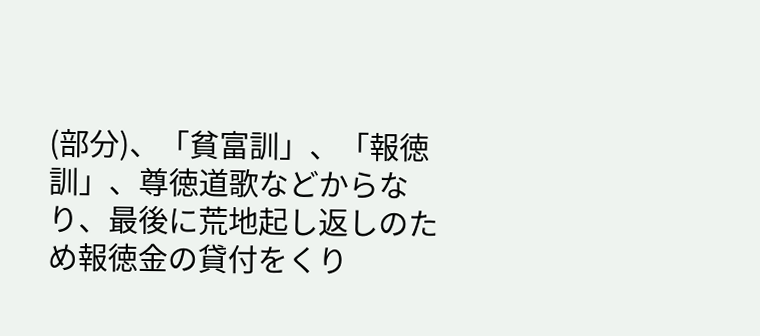(部分)、「貧富訓」、「報徳訓」、尊徳道歌などからなり、最後に荒地起し返しのため報徳金の貸付をくり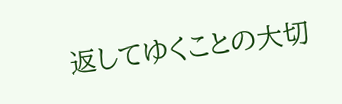返してゆくことの大切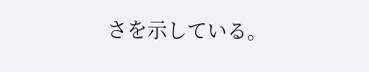さを示している。